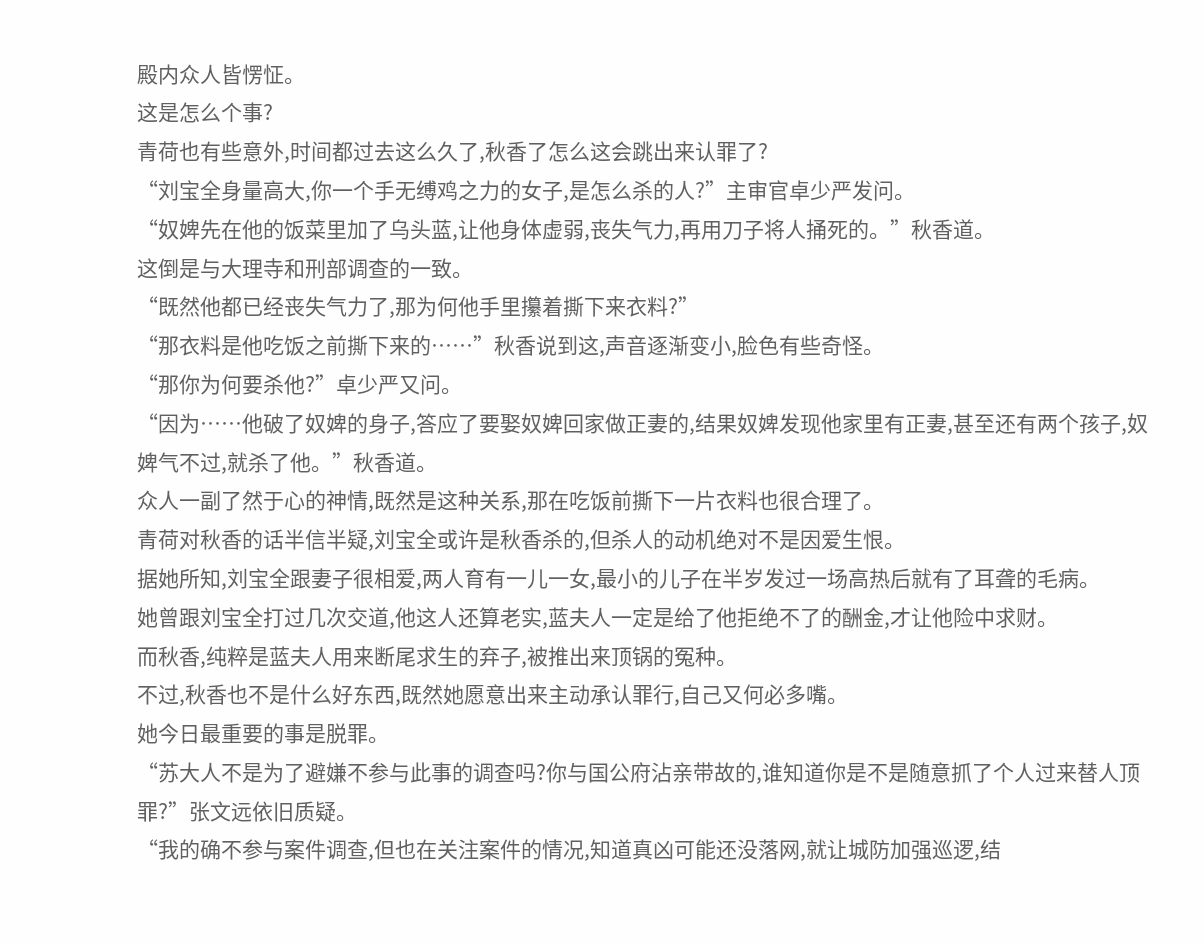殿内众人皆愣怔。
这是怎么个事?
青荷也有些意外,时间都过去这么久了,秋香了怎么这会跳出来认罪了?
“刘宝全身量高大,你一个手无缚鸡之力的女子,是怎么杀的人?”主审官卓少严发问。
“奴婢先在他的饭菜里加了乌头蓝,让他身体虚弱,丧失气力,再用刀子将人捅死的。”秋香道。
这倒是与大理寺和刑部调查的一致。
“既然他都已经丧失气力了,那为何他手里攥着撕下来衣料?”
“那衣料是他吃饭之前撕下来的……”秋香说到这,声音逐渐变小,脸色有些奇怪。
“那你为何要杀他?”卓少严又问。
“因为……他破了奴婢的身子,答应了要娶奴婢回家做正妻的,结果奴婢发现他家里有正妻,甚至还有两个孩子,奴婢气不过,就杀了他。”秋香道。
众人一副了然于心的神情,既然是这种关系,那在吃饭前撕下一片衣料也很合理了。
青荷对秋香的话半信半疑,刘宝全或许是秋香杀的,但杀人的动机绝对不是因爱生恨。
据她所知,刘宝全跟妻子很相爱,两人育有一儿一女,最小的儿子在半岁发过一场高热后就有了耳聋的毛病。
她曾跟刘宝全打过几次交道,他这人还算老实,蓝夫人一定是给了他拒绝不了的酬金,才让他险中求财。
而秋香,纯粹是蓝夫人用来断尾求生的弃子,被推出来顶锅的冤种。
不过,秋香也不是什么好东西,既然她愿意出来主动承认罪行,自己又何必多嘴。
她今日最重要的事是脱罪。
“苏大人不是为了避嫌不参与此事的调查吗?你与国公府沾亲带故的,谁知道你是不是随意抓了个人过来替人顶罪?”张文远依旧质疑。
“我的确不参与案件调查,但也在关注案件的情况,知道真凶可能还没落网,就让城防加强巡逻,结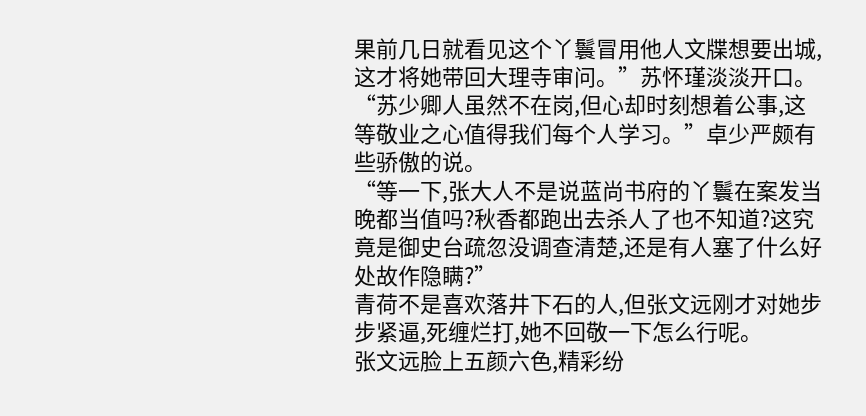果前几日就看见这个丫鬟冒用他人文牒想要出城,这才将她带回大理寺审问。”苏怀瑾淡淡开口。
“苏少卿人虽然不在岗,但心却时刻想着公事,这等敬业之心值得我们每个人学习。”卓少严颇有些骄傲的说。
“等一下,张大人不是说蓝尚书府的丫鬟在案发当晚都当值吗?秋香都跑出去杀人了也不知道?这究竟是御史台疏忽没调查清楚,还是有人塞了什么好处故作隐瞒?”
青荷不是喜欢落井下石的人,但张文远刚才对她步步紧逼,死缠烂打,她不回敬一下怎么行呢。
张文远脸上五颜六色,精彩纷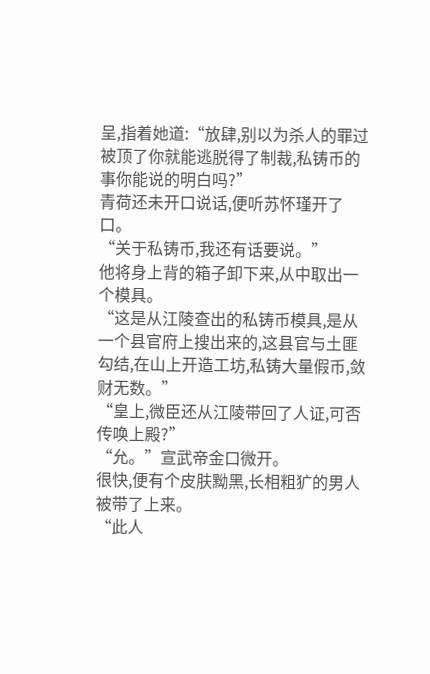呈,指着她道:“放肆,别以为杀人的罪过被顶了你就能逃脱得了制裁,私铸币的事你能说的明白吗?”
青荷还未开口说话,便听苏怀瑾开了口。
“关于私铸币,我还有话要说。”
他将身上背的箱子卸下来,从中取出一个模具。
“这是从江陵查出的私铸币模具,是从一个县官府上搜出来的,这县官与土匪勾结,在山上开造工坊,私铸大量假币,敛财无数。”
“皇上,微臣还从江陵带回了人证,可否传唤上殿?”
“允。”宣武帝金口微开。
很快,便有个皮肤黝黑,长相粗犷的男人被带了上来。
“此人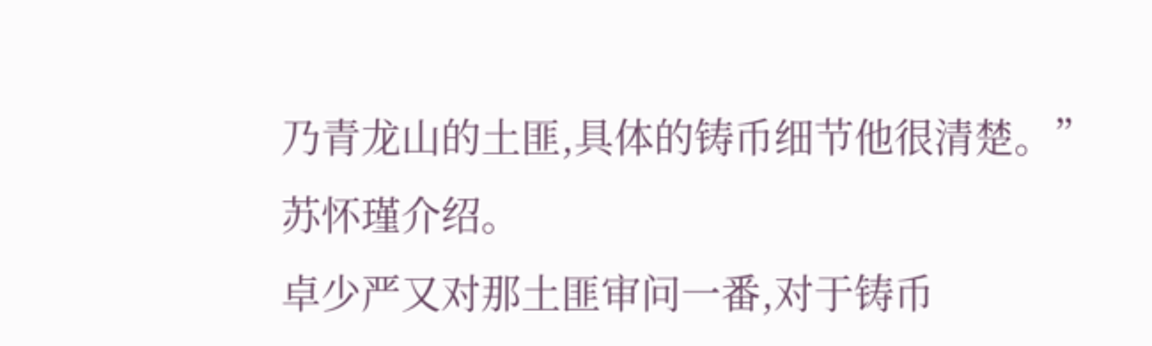乃青龙山的土匪,具体的铸币细节他很清楚。”苏怀瑾介绍。
卓少严又对那土匪审问一番,对于铸币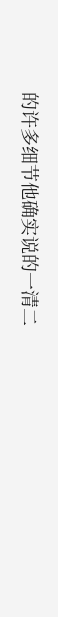的许多细节他确实说的一清二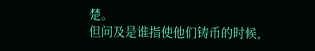楚。
但问及是谁指使他们铸币的时候,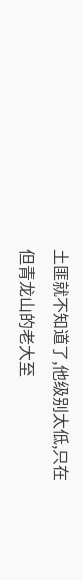土匪就不知道了,他级别太低,只在
但青龙山的老大至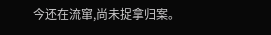今还在流窜,尚未捉拿归案。